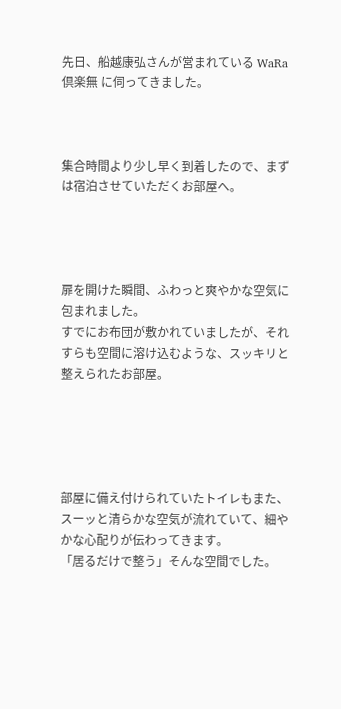先日、船越康弘さんが営まれている WaRa倶楽無 に伺ってきました。



集合時間より少し早く到着したので、まずは宿泊させていただくお部屋へ。




扉を開けた瞬間、ふわっと爽やかな空気に包まれました。
すでにお布団が敷かれていましたが、それすらも空間に溶け込むような、スッキリと整えられたお部屋。





部屋に備え付けられていたトイレもまた、スーッと清らかな空気が流れていて、細やかな心配りが伝わってきます。
「居るだけで整う」そんな空間でした。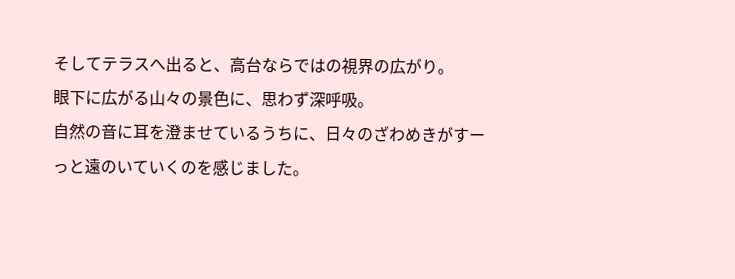そしてテラスへ出ると、高台ならではの視界の広がり。
眼下に広がる山々の景色に、思わず深呼吸。
自然の音に耳を澄ませているうちに、日々のざわめきがすーっと遠のいていくのを感じました。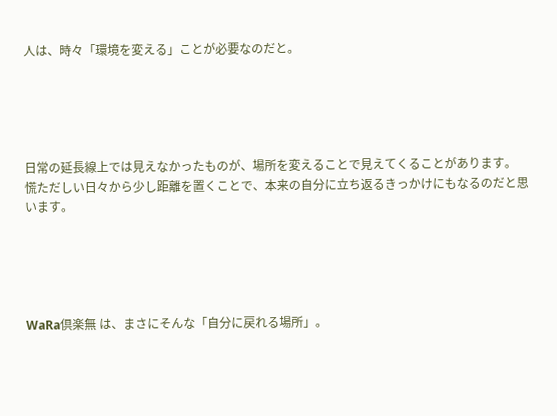人は、時々「環境を変える」ことが必要なのだと。





日常の延長線上では見えなかったものが、場所を変えることで見えてくることがあります。
慌ただしい日々から少し距離を置くことで、本来の自分に立ち返るきっかけにもなるのだと思います。





WaRa倶楽無 は、まさにそんな「自分に戻れる場所」。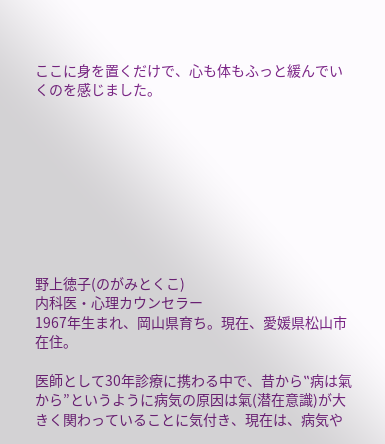ここに身を置くだけで、心も体もふっと緩んでいくのを感じました。









野上徳子(のがみとくこ)
内科医・心理カウンセラー
1967年生まれ、岡山県育ち。現在、愛媛県松山市在住。

医師として30年診療に携わる中で、昔から‟病は氣から”というように病気の原因は氣(潜在意識)が大きく関わっていることに気付き、現在は、病気や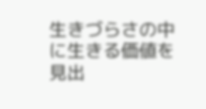生きづらさの中に生きる価値を見出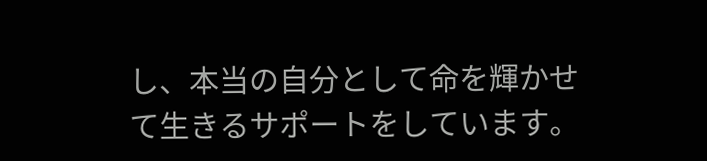し、本当の自分として命を輝かせて生きるサポートをしています。